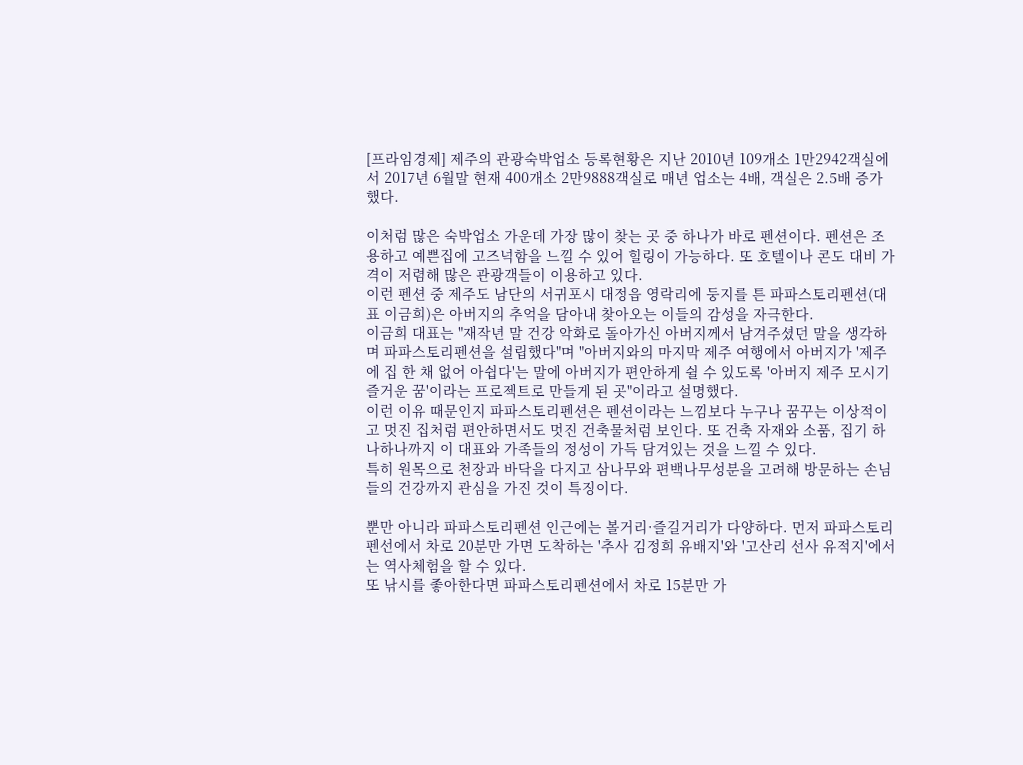[프라임경제] 제주의 관광숙박업소 등록현황은 지난 2010년 109개소 1만2942객실에서 2017년 6월말 현재 400개소 2만9888객실로 매년 업소는 4배, 객실은 2.5배 증가했다.

이처럼 많은 숙박업소 가운데 가장 많이 찾는 곳 중 하나가 바로 펜션이다. 펜션은 조용하고 예쁜집에 고즈넉함을 느낄 수 있어 힐링이 가능하다. 또 호텔이나 콘도 대비 가격이 저렴해 많은 관광객들이 이용하고 있다.
이런 펜션 중 제주도 남단의 서귀포시 대정읍 영락리에 둥지를 튼 파파스토리펜션(대표 이금희)은 아버지의 추억을 담아내 찾아오는 이들의 감성을 자극한다.
이금희 대표는 "재작년 말 건강 악화로 돌아가신 아버지께서 남겨주셨던 말을 생각하며 파파스토리펜션을 설립했다"며 "아버지와의 마지막 제주 여행에서 아버지가 '제주에 집 한 채 없어 아쉽다'는 말에 아버지가 편안하게 쉴 수 있도록 '아버지 제주 모시기 즐거운 꿈'이라는 프로젝트로 만들게 된 곳"이라고 설명했다.
이런 이유 때문인지 파파스토리펜션은 펜션이라는 느낌보다 누구나 꿈꾸는 이상적이고 멋진 집처럼 편안하면서도 멋진 건축물처럼 보인다. 또 건축 자재와 소품, 집기 하나하나까지 이 대표와 가족들의 정성이 가득 담겨있는 것을 느낄 수 있다.
특히 원목으로 천장과 바닥을 다지고 삼나무와 편백나무성분을 고려해 방문하는 손님들의 건강까지 관심을 가진 것이 특징이다.

뿐만 아니라 파파스토리펜션 인근에는 볼거리·즐길거리가 다양하다. 먼저 파파스토리펜선에서 차로 20분만 가면 도착하는 '추사 김정희 유배지'와 '고산리 선사 유적지'에서는 역사체험을 할 수 있다.
또 낚시를 좋아한다면 파파스토리펜션에서 차로 15분만 가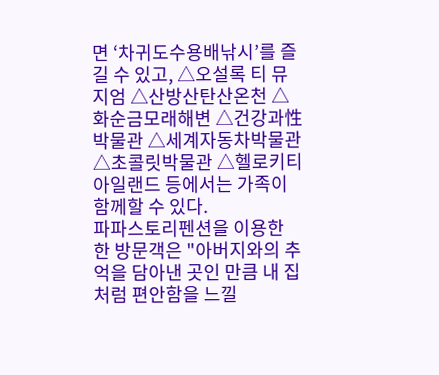면 ‘차귀도수용배낚시’를 즐길 수 있고, △오설록 티 뮤지엄 △산방산탄산온천 △화순금모래해변 △건강과性박물관 △세계자동차박물관 △초콜릿박물관 △헬로키티아일랜드 등에서는 가족이 함께할 수 있다.
파파스토리펜션을 이용한 한 방문객은 "아버지와의 추억을 담아낸 곳인 만큼 내 집처럼 편안함을 느낄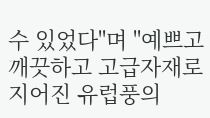수 있었다"며 "예쁘고 깨끗하고 고급자재로 지어진 유럽풍의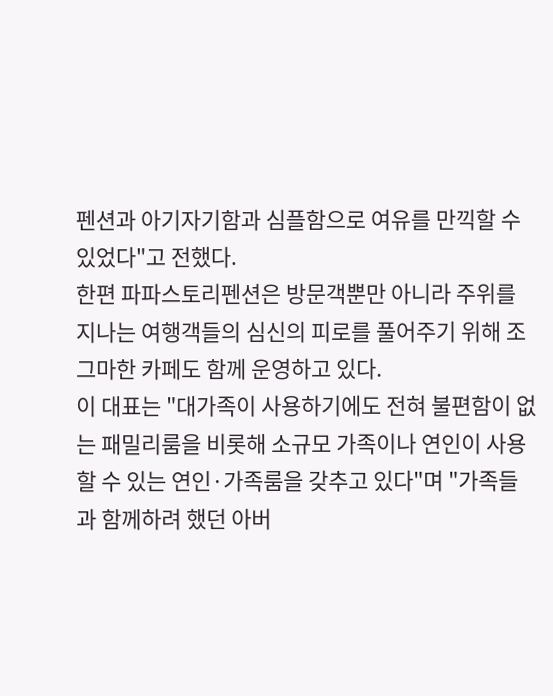펜션과 아기자기함과 심플함으로 여유를 만끽할 수 있었다"고 전했다.
한편 파파스토리펜션은 방문객뿐만 아니라 주위를 지나는 여행객들의 심신의 피로를 풀어주기 위해 조그마한 카페도 함께 운영하고 있다.
이 대표는 "대가족이 사용하기에도 전혀 불편함이 없는 패밀리룸을 비롯해 소규모 가족이나 연인이 사용할 수 있는 연인·가족룸을 갖추고 있다"며 "가족들과 함께하려 했던 아버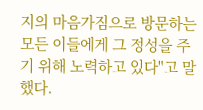지의 마음가짐으로 방문하는 모든 이들에게 그 정성을 주기 위해 노력하고 있다"고 말했다.